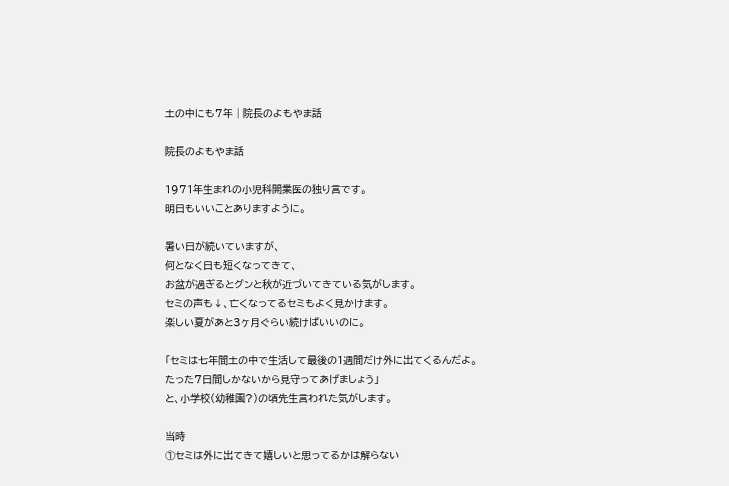土の中にも7年 | 院長のよもやま話

院長のよもやま話

1971年生まれの小児科開業医の独り言です。
明日もいいことありますように。

暑い日が続いていますが、
何となく日も短くなってきて、
お盆が過ぎるとグンと秋が近づいてきている気がします。
セミの声も↓、亡くなってるセミもよく見かけます。
楽しい夏があと3ヶ月ぐらい続けばいいのに。

「セミは七年間土の中で生活して最後の1週間だけ外に出てくるんだよ。
たった7日間しかないから見守ってあげましょう」
と、小学校(幼稚園?)の頃先生言われた気がします。

当時
①セミは外に出てきて嬉しいと思ってるかは解らない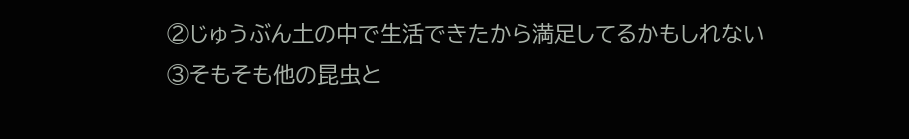②じゅうぶん土の中で生活できたから満足してるかもしれない
③そもそも他の昆虫と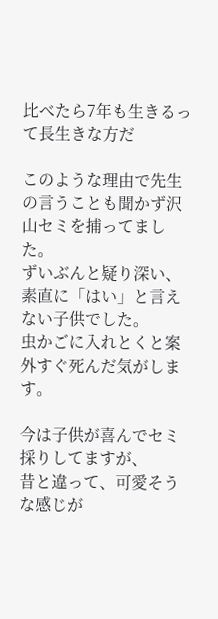比べたら7年も生きるって長生きな方だ

このような理由で先生の言うことも聞かず沢山セミを捕ってました。
ずいぶんと疑り深い、素直に「はい」と言えない子供でした。
虫かごに入れとくと案外すぐ死んだ気がします。

今は子供が喜んでセミ採りしてますが、
昔と違って、可愛そうな感じが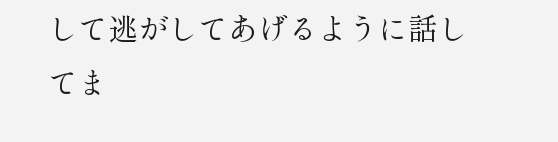して逃がしてあげるように話してま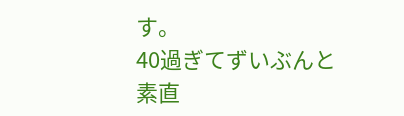す。
40過ぎてずいぶんと素直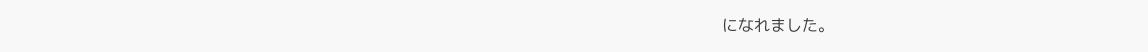になれました。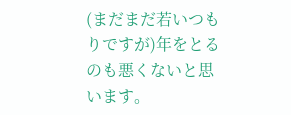(まだまだ若いつもりですが)年をとるのも悪くないと思います。